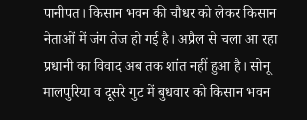पानीपत। किसान भवन की चौधर को लेकर किसान नेताओं में जंग तेज हो गई है। अप्रैल से चला आ रहा प्रधानी का विवाद अब तक शांत नहीं हुआ है। सोनू मालपुरिया व दूसरे गुट में बुधवार को किसान भवन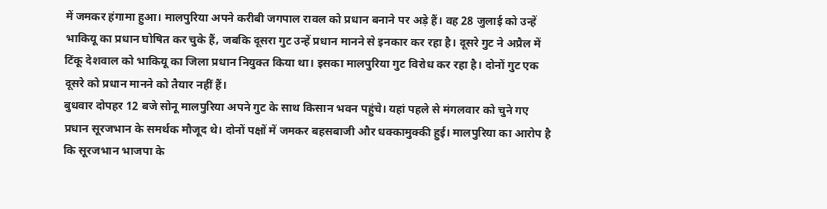में जमकर हंगामा हुआ। मालपुरिया अपने करीबी जगपाल रावल को प्रधान बनाने पर अड़े हैं। वह 28 जुलाई को उन्हें भाकियू का प्रधान घोषित कर चुके हैं, जबकि दूसरा गुट उन्हें प्रधान मानने से इनकार कर रहा है। दूसरे गुट ने अप्रैल में टिंकू देशवाल को भाकियू का जिला प्रधान नियुक्त किया था। इसका मालपुरिया गुट विरोध कर रहा है। दोनों गुट एक दूसरे को प्रधान मानने को तैयार नहीं हैं।
बुधवार दोपहर 12 बजे सोनू मालपुरिया अपने गुट के साथ किसान भवन पहुंचे। यहां पहले से मंगलवार को चुने गए प्रधान सूरजभान के समर्थक मौजूद थे। दोनों पक्षों में जमकर बहसबाजी और धक्कामुक्की हुई। मालपुरिया का आरोप है कि सूरजभान भाजपा के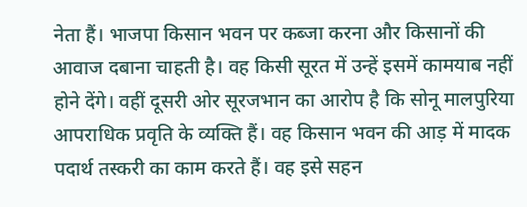नेता हैं। भाजपा किसान भवन पर कब्जा करना और किसानों की आवाज दबाना चाहती है। वह किसी सूरत में उन्हें इसमें कामयाब नहीं होने देंगे। वहीं दूसरी ओर सूरजभान का आरोप है कि सोनू मालपुरिया आपराधिक प्रवृति के व्यक्ति हैं। वह किसान भवन की आड़ में मादक पदार्थ तस्करी का काम करते हैं। वह इसे सहन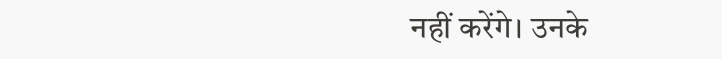नहीं करेंगे। उनके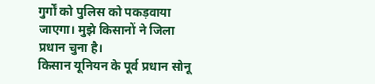गुर्गों को पुलिस को पकड़वाया जाएगा। मुझे किसानों ने जिला प्रधान चुना है।
किसान यूनियन के पूर्व प्रधान सोनू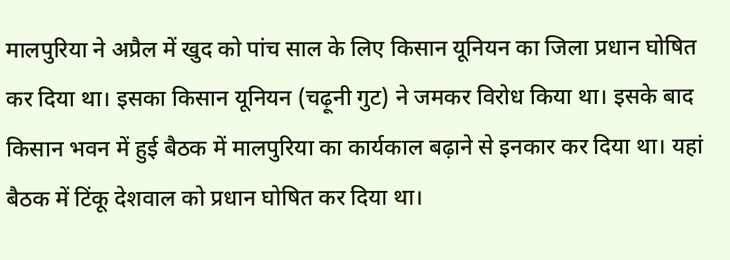मालपुरिया ने अप्रैल में खुद को पांच साल के लिए किसान यूनियन का जिला प्रधान घोषित कर दिया था। इसका किसान यूनियन (चढ़ूनी गुट) ने जमकर विरोध किया था। इसके बाद किसान भवन में हुई बैठक में मालपुरिया का कार्यकाल बढ़ाने से इनकार कर दिया था। यहां बैठक में टिंकू देशवाल को प्रधान घोषित कर दिया था।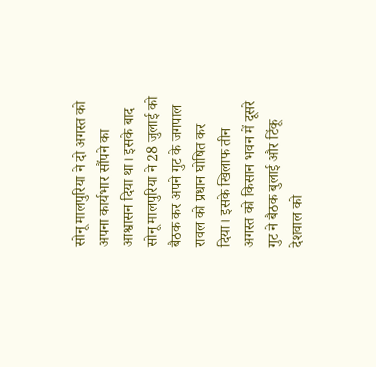सोनू मालपुरिया ने दो अगस्त को अपना कार्यभार सौंपने का आश्वासन दिया था। इसके बाद सोनू मालपुरिया ने 28 जुलाई को बैठक कर अपने गुट के जगपाल रावल को प्रधान घोषित कर दिया। इसके खिलाफ तीन अगस्त को किसान भवन में दूसरे गुट ने बैठक बुलाई और टिंकू देशवाल को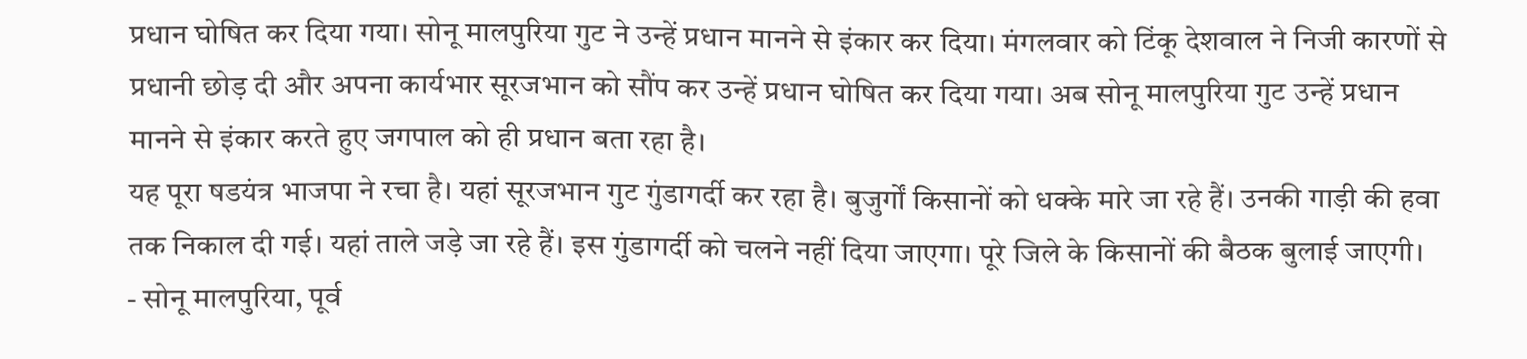प्रधान घोषित कर दिया गया। सोनू मालपुरिया गुट ने उन्हें प्रधान मानने से इंकार कर दिया। मंगलवार को टिंकू देशवाल ने निजी कारणों से प्रधानी छोड़ दी और अपना कार्यभार सूरजभान को सौंप कर उन्हें प्रधान घोषित कर दिया गया। अब सोनू मालपुरिया गुट उन्हें प्रधान मानने से इंकार करते हुए जगपाल को ही प्रधान बता रहा है।
यह पूरा षडयंत्र भाजपा ने रचा है। यहां सूरजभान गुट गुंडागर्दी कर रहा है। बुजुर्गों किसानों को धक्के मारे जा रहे हैं। उनकी गाड़ी की हवा तक निकाल दी गई। यहां ताले जड़े जा रहे हैं। इस गुंडागर्दी को चलने नहीं दिया जाएगा। पूरे जिले के किसानों की बैठक बुलाई जाएगी।
- सोनू मालपुरिया, पूर्व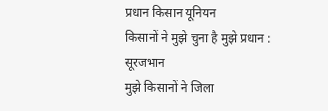प्रधान किसान यूनियन
किसानों ने मुझे चुना है मुझे प्रधान : सूरजभान
मुझे किसानों ने जिला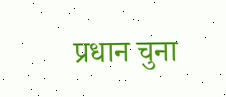प्रधान चुना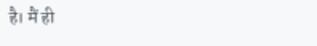है। मैं ही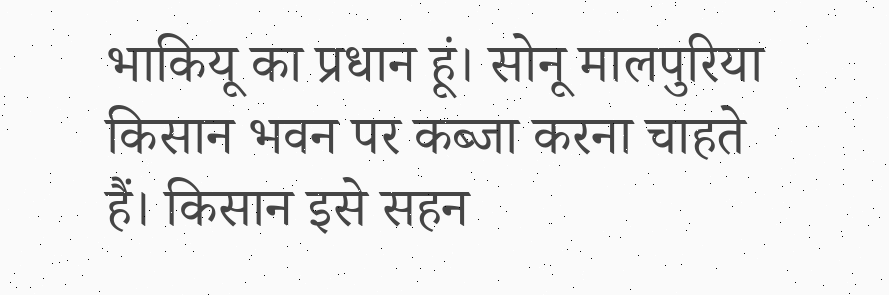भाकियू का प्रधान हूं। सोनू मालपुरिया किसान भवन पर कब्जा करना चाहते हैं। किसान इसे सहन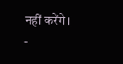नहीं करेंगे।
-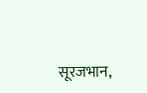सूरजभान,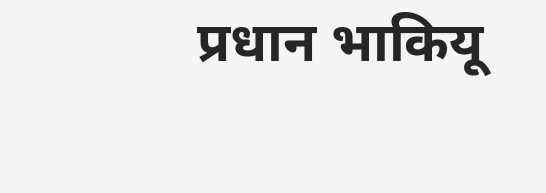प्रधान भाकियू